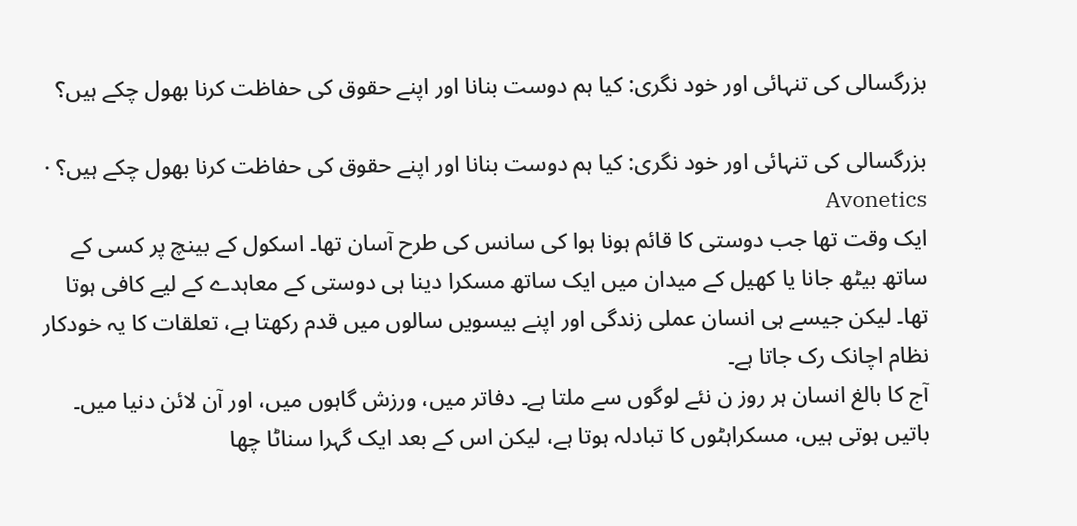بزرگسالی کی تنہائی اور خود نگری: کیا ہم دوست بنانا اور اپنے حقوق کی حفاظت کرنا بھول چکے ہیں؟

بزرگسالی کی تنہائی اور خود نگری: کیا ہم دوست بنانا اور اپنے حقوق کی حفاظت کرنا بھول چکے ہیں؟ · Avonetics
ایک وقت تھا جب دوستی کا قائم ہونا ہوا کی سانس کی طرح آسان تھا۔ اسکول کے بینچ پر کسی کے ساتھ بیٹھ جانا یا کھیل کے میدان میں ایک ساتھ مسکرا دینا ہی دوستی کے معاہدے کے لیے کافی ہوتا تھا۔ لیکن جیسے ہی انسان عملی زندگی اور اپنے بیسویں سالوں میں قدم رکھتا ہے، تعلقات کا یہ خودکار نظام اچانک رک جاتا ہے۔
آج کا بالغ انسان ہر روز ن نئے لوگوں سے ملتا ہے۔ دفاتر میں، ورزش گاہوں میں، اور آن لائن دنیا میں۔ باتیں ہوتی ہیں، مسکراہٹوں کا تبادلہ ہوتا ہے، لیکن اس کے بعد ایک گہرا سناٹا چھا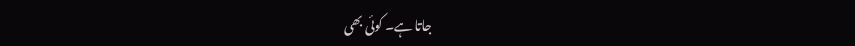جاتا ہے۔ کوئی بھی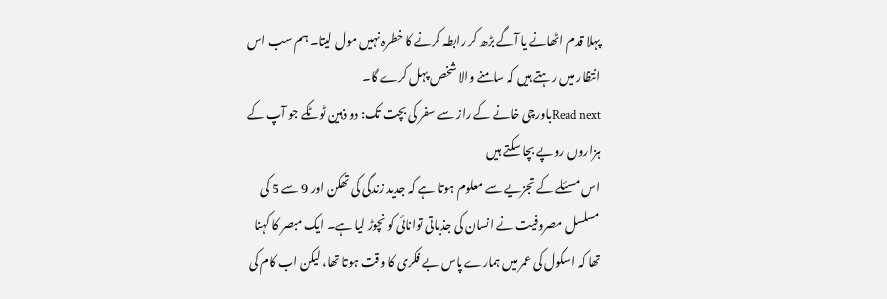پہلا قدم اٹھانے یا آگے بڑھ کر رابطہ کرنے کا خطرہ نہیں مول لیتا۔ ہم سب اس انتظار میں رہتے ہیں کہ سامنے والا شخص پہل کرے گا۔
Read nextباورچی خانے کے راز سے سفر کی بچت تک: دو ذہین ٹوٹکے جو آپ کے ہزاروں روپے بچا سکتے ہیں
اس مسئلے کے تجزیے سے معلوم ہوتا ہے کہ جدید زندگی کی تھکن اور 9 سے 5 کی مسلسل مصروفیت نے انسان کی جذباتی توانائی کو نچوڑ لیا ہے۔ ایک مبصر کا کہنا تھا کہ اسکول کی عمر میں ہمارے پاس بے فکری کا وقت ہوتا تھا، لیکن اب کام کی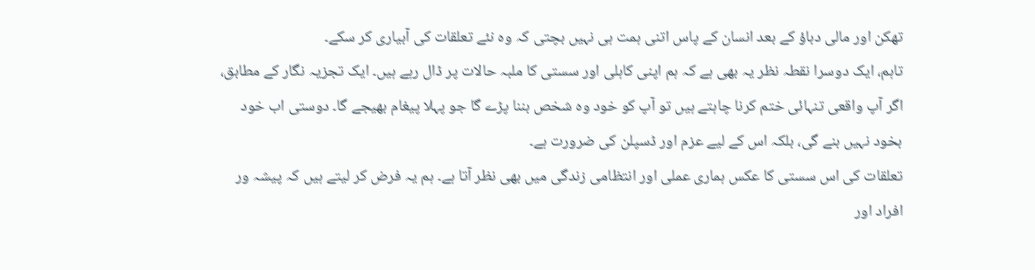تھکن اور مالی دباؤ کے بعد انسان کے پاس اتنی ہمت ہی نہیں بچتی کہ وہ نئے تعلقات کی آبیاری کر سکے۔
تاہم، ایک دوسرا نقطہ نظر یہ بھی ہے کہ ہم اپنی کاہلی اور سستی کا ملبہ حالات پر ڈال رہے ہیں۔ ایک تجزیہ نگار کے مطابق، اگر آپ واقعی تنہائی ختم کرنا چاہتے ہیں تو آپ کو خود وہ شخص بننا پڑے گا جو پہلا پیغام بھیجے گا۔ دوستی اب خود بخود نہیں بنے گی، بلکہ اس کے لیے عزم اور ڈسپلن کی ضرورت ہے۔
تعلقات کی اس سستی کا عکس ہماری عملی اور انتظامی زندگی میں بھی نظر آتا ہے۔ ہم یہ فرض کر لیتے ہیں کہ پیشہ ور افراد اور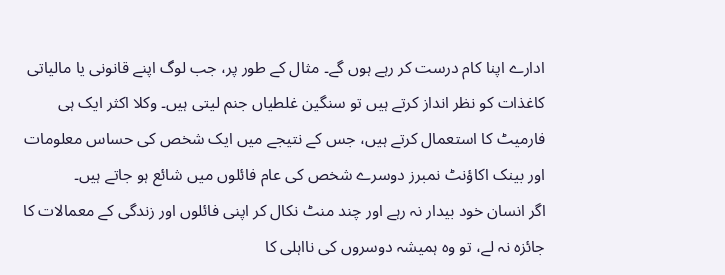ادارے اپنا کام درست کر رہے ہوں گے۔ مثال کے طور پر، جب لوگ اپنے قانونی یا مالیاتی کاغذات کو نظر انداز کرتے ہیں تو سنگین غلطیاں جنم لیتی ہیں۔ وکلا اکثر ایک ہی فارمیٹ کا استعمال کرتے ہیں، جس کے نتیجے میں ایک شخص کی حساس معلومات اور بینک اکاؤنٹ نمبرز دوسرے شخص کی عام فائلوں میں شائع ہو جاتے ہیں۔
اگر انسان خود بیدار نہ رہے اور چند منٹ نکال کر اپنی فائلوں اور زندگی کے معمالات کا جائزہ نہ لے، تو وہ ہمیشہ دوسروں کی نااہلی کا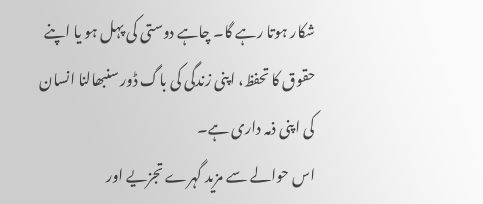شکار ہوتا رہے گا۔ چاہے دوستی کی پہل ہو یا اپنے حقوق کا تحفظ، اپنی زندگی کی باگ ڈور سنبھالنا انسان کی اپنی ذمہ داری ہے۔
اس حوالے سے مزید گہرے تجزیے اور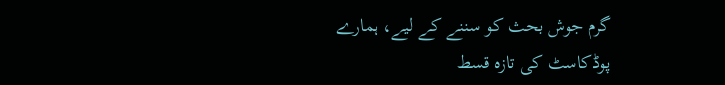گرم جوش بحث کو سننے کے لیے، ہمارے پوڈکاسٹ کی تازہ قسط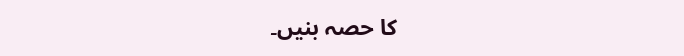کا حصہ بنیں۔